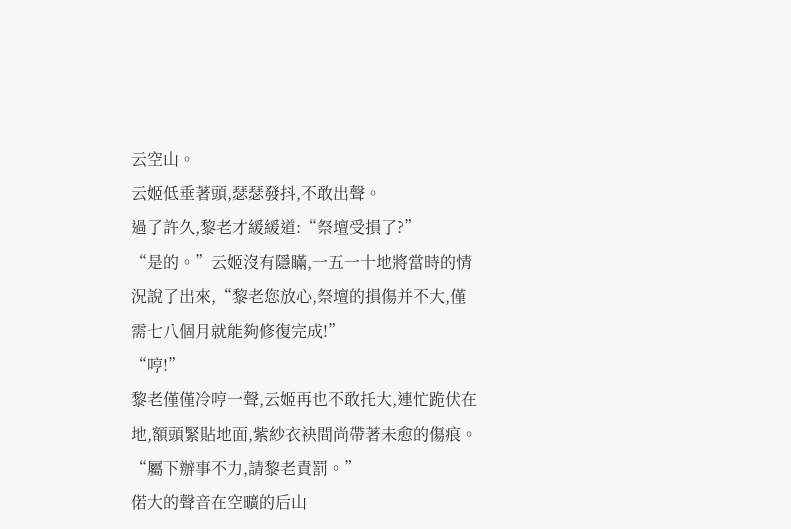云空山。
云姬低垂著頭,瑟瑟發抖,不敢出聲。
過了許久,黎老才緩緩道:“祭壇受損了?”
“是的。”云姬沒有隱瞞,一五一十地將當時的情況說了出來,“黎老您放心,祭壇的損傷并不大,僅需七八個月就能夠修復完成!”
“哼!”
黎老僅僅冷哼一聲,云姬再也不敢托大,連忙跪伏在地,額頭緊貼地面,紫紗衣袂間尚帶著未愈的傷痕。
“屬下辦事不力,請黎老責罰。”
偌大的聲音在空曠的后山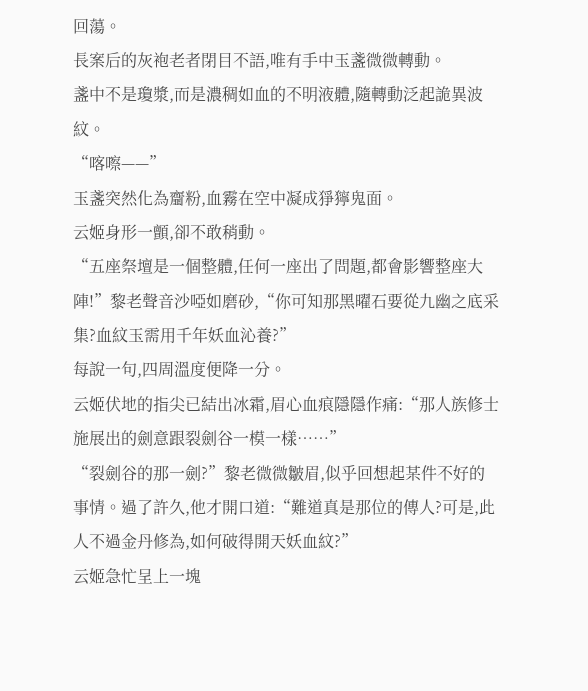回蕩。
長案后的灰袍老者閉目不語,唯有手中玉盞微微轉動。
盞中不是瓊漿,而是濃稠如血的不明液體,隨轉動泛起詭異波紋。
“喀嚓——”
玉盞突然化為齏粉,血霧在空中凝成猙獰鬼面。
云姬身形一顫,卻不敢稍動。
“五座祭壇是一個整體,任何一座出了問題,都會影響整座大陣!”黎老聲音沙啞如磨砂,“你可知那黑曜石要從九幽之底采集?血紋玉需用千年妖血沁養?”
每說一句,四周溫度便降一分。
云姬伏地的指尖已結出冰霜,眉心血痕隱隱作痛:“那人族修士施展出的劍意跟裂劍谷一模一樣……”
“裂劍谷的那一劍?”黎老微微皺眉,似乎回想起某件不好的事情。過了許久,他才開口道:“難道真是那位的傳人?可是,此人不過金丹修為,如何破得開天妖血紋?”
云姬急忙呈上一塊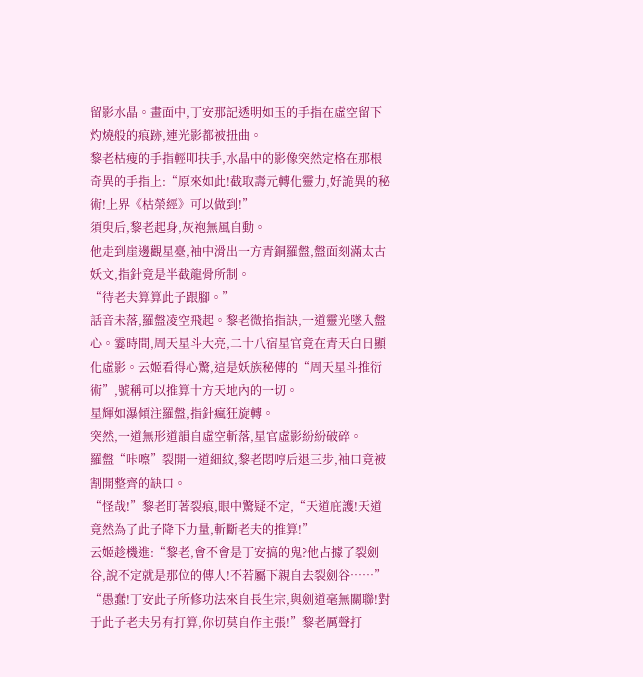留影水晶。畫面中,丁安那記透明如玉的手指在虛空留下灼燒般的痕跡,連光影都被扭曲。
黎老枯瘦的手指輕叩扶手,水晶中的影像突然定格在那根奇異的手指上:“原來如此!截取壽元轉化靈力,好詭異的秘術!上界《枯榮經》可以做到!”
須臾后,黎老起身,灰袍無風自動。
他走到崖邊觀星臺,袖中滑出一方青銅羅盤,盤面刻滿太古妖文,指針竟是半截龍骨所制。
“待老夫算算此子跟腳。”
話音未落,羅盤凌空飛起。黎老微掐指訣,一道靈光墜入盤心。霎時間,周天星斗大亮,二十八宿星官竟在青天白日顯化虛影。云姬看得心驚,這是妖族秘傳的“周天星斗推衍術”,號稱可以推算十方天地內的一切。
星輝如瀑傾注羅盤,指針瘋狂旋轉。
突然,一道無形道韻自虛空斬落,星官虛影紛紛破碎。
羅盤“咔嚓”裂開一道細紋,黎老悶哼后退三步,袖口竟被割開整齊的缺口。
“怪哉!”黎老盯著裂痕,眼中驚疑不定,“天道庇護!天道竟然為了此子降下力量,斬斷老夫的推算!”
云姬趁機進:“黎老,會不會是丁安搞的鬼?他占據了裂劍谷,說不定就是那位的傳人!不若屬下親自去裂劍谷……”
“愚蠢!丁安此子所修功法來自長生宗,與劍道毫無關聯!對于此子老夫另有打算,你切莫自作主張!”黎老厲聲打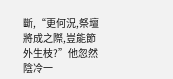斷,“更何況,祭壇將成之際,豈能節外生枝?”他忽然陰冷一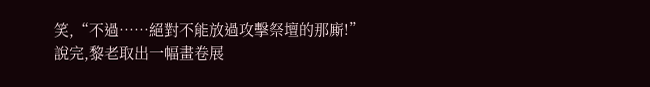笑,“不過……絕對不能放過攻擊祭壇的那廝!”
說完,黎老取出一幅畫卷展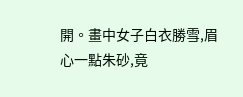開。畫中女子白衣勝雪,眉心一點朱砂,竟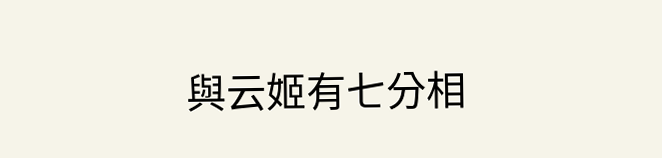與云姬有七分相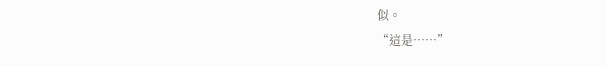似。
“這是……”